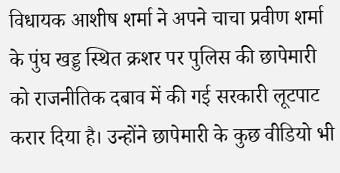विधायक आशीष शर्मा ने अपने चाचा प्रवीण शर्मा के पुंघ खड्ड स्थित क्रशर पर पुलिस की छापेमारी को राजनीतिक दबाव में की गई सरकारी लूटपाट करार दिया है। उन्होंने छापेमारी के कुछ वीडियो भी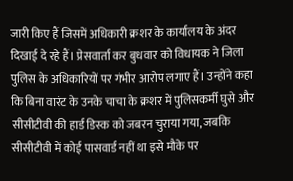जारी किए हैं जिसमें अधिकारी क्रशर के कार्यालय के अंदर दिखाई दे रहे हैं। प्रेसवार्ता कर बुधवार को विधायक ने जिला पुलिस के अधिकारियों पर गंभीर आरोप लगाए हैं। उन्होंने कहा कि बिना वारंट के उनके चाचा के क्रशर में पुलिसकर्मी घुसे और सीसीटीवी की हार्ड डिस्क को जबरन चुराया गया, जबकि सीसीटीवी में कोई पासवार्ड नहीं था इसे मौके पर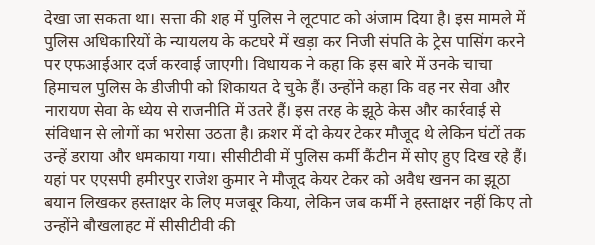देखा जा सकता था। सत्ता की शह में पुलिस ने लूटपाट को अंजाम दिया है। इस मामले में पुलिस अधिकारियों के न्यायलय के कटघरे में खड़ा कर निजी संपति के ट्रेस पासिंग करने पर एफआईआर दर्ज करवाई जाएगी। विधायक ने कहा कि इस बारे में उनके चाचा हिमाचल पुलिस के डीजीपी को शिकायत दे चुके हैं। उन्होंने कहा कि वह नर सेवा और नारायण सेवा के ध्येय से राजनीति में उतरे हैं। इस तरह के झूठे केस और कार्रवाई से संविधान से लोगों का भरोसा उठता है। क्रशर में दो केयर टेकर मौजूद थे लेकिन घंटों तक उन्हें डराया और धमकाया गया। सीसीटीवी में पुलिस कर्मी कैंटीन में सोए हुए दिख रहे हैं। यहां पर एएसपी हमीरपुर राजेश कुमार ने मौजूद केयर टेकर को अवैध खनन का झूठा बयान लिखकर हस्ताक्षर के लिए मजबूर किया, लेकिन जब कर्मी ने हस्ताक्षर नहीं किए तो उन्होंने बौखलाहट में सीसीटीवी की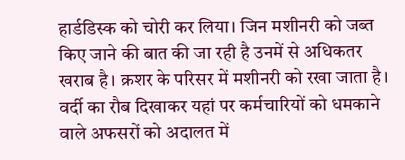हार्डडिस्क को चोरी कर लिया। जिन मशीनरी को जब्त किए जाने की बात की जा रही है उनमें से अधिकतर खराब है। क्रशर के परिसर में मशीनरी को रखा जाता है। वर्दी का रौब दिखाकर यहां पर कर्मचारियों को धमकाने वाले अफसरों को अदालत में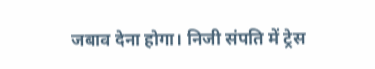जबाव देना होगा। निजी संपति में ट्रेस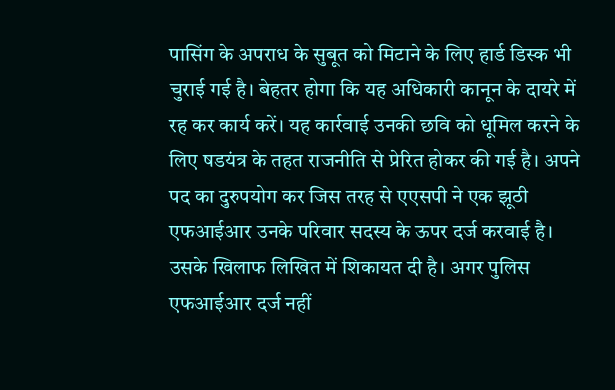पासिंग के अपराध के सुबूत को मिटाने के लिए हार्ड डिस्क भी चुराई गई है। बेहतर होगा कि यह अधिकारी कानून के दायरे में रह कर कार्य करें। यह कार्रवाई उनकी छवि को धूमिल करने के लिए षडयंत्र के तहत राजनीति से प्रेरित होकर की गई है। अपने पद का दुरुपयोग कर जिस तरह से एएसपी ने एक झूठी एफआईआर उनके परिवार सदस्य के ऊपर दर्ज करवाई है। उसके खिलाफ लिखित में शिकायत दी है। अगर पुलिस एफआईआर दर्ज नहीं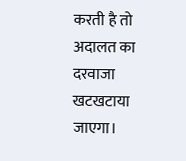करती है तो अदालत का दरवाजा खटखटाया जाएगा।